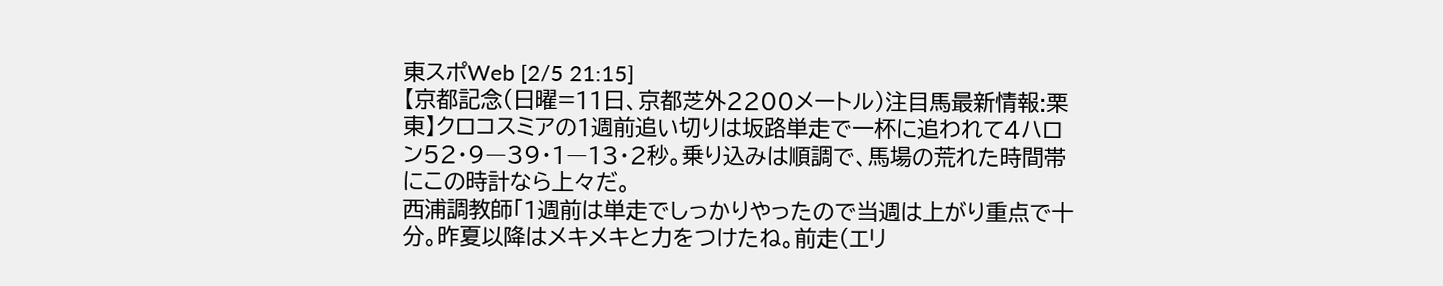東スポWeb [2/5 21:15]
【京都記念(日曜=11日、京都芝外2200メートル)注目馬最新情報:栗東】クロコスミアの1週前追い切りは坂路単走で一杯に追われて4ハロン52・9―39・1―13・2秒。乗り込みは順調で、馬場の荒れた時間帯にこの時計なら上々だ。
西浦調教師「1週前は単走でしっかりやったので当週は上がり重点で十分。昨夏以降はメキメキと力をつけたね。前走(エリ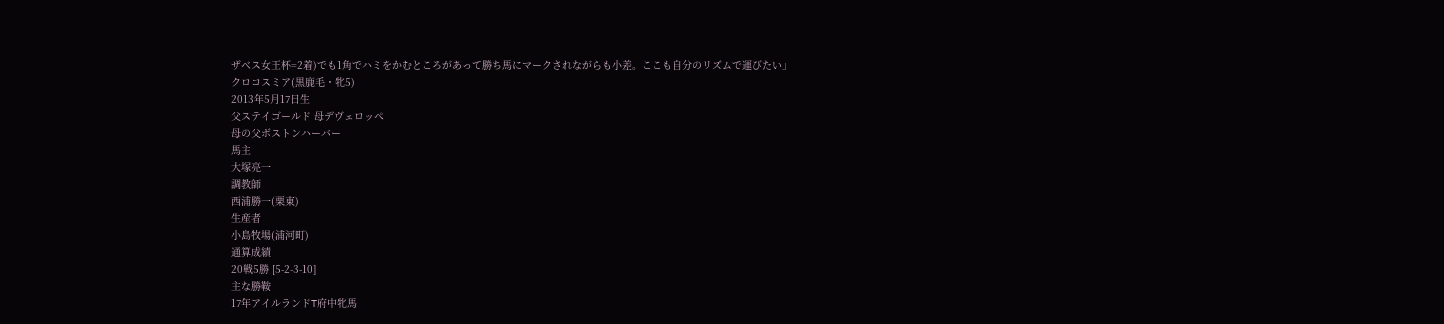ザベス女王杯=2着)でも1角でハミをかむところがあって勝ち馬にマークされながらも小差。ここも自分のリズムで運びたい」
クロコスミア(黒鹿毛・牝5)
2013年5月17日生
父ステイゴールド 母デヴェロッペ
母の父ボストンハーバー
馬主
大塚亮一
調教師
西浦勝一(栗東)
生産者
小島牧場(浦河町)
通算成績
20戦5勝 [5-2-3-10]
主な勝鞍
17年アイルランドT府中牝馬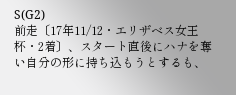S(G2)
前走〔17年11/12・エリザベス女王杯・2着〕、スタート直後にハナを奪い自分の形に持ち込もうとするも、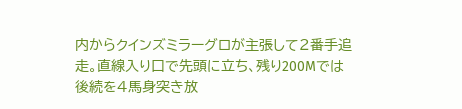内からクインズミラーグロが主張して2番手追走。直線入り口で先頭に立ち、残り200Mでは後続を4馬身突き放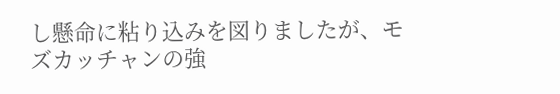し懸命に粘り込みを図りましたが、モズカッチャンの強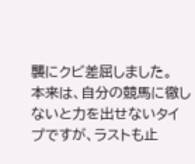襲にクビ差屈しました。
本来は、自分の競馬に徹しないと力を出せないタイプですが、ラストも止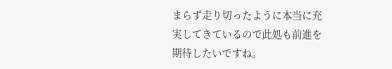まらず走り切ったように本当に充実してきているので此処も前進を期待したいですね。